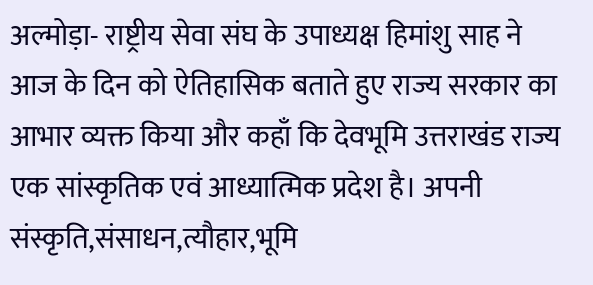अल्मोड़ा- राष्ट्रीय सेवा संघ के उपाध्यक्ष हिमांशु साह ने आज के दिन को ऐतिहासिक बताते हुए राज्य सरकार का आभार व्यक्त किया और कहाँ कि देवभूमि उत्तराखंड राज्य एक सांस्कृतिक एवं आध्यात्मिक प्रदेश है। अपनी संस्कृति,संसाधन,त्यौहार,भूमि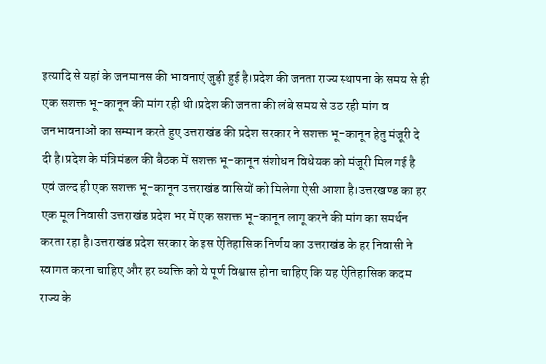इत्यादि से यहां के जनमानस की भावनाएं जुड़ी हुई है।प्रदेश की जनता राज्य स्थापना के समय से ही एक सशक्त भू-कानून की मांग रही थी।प्रदेश की जनता की लंबे समय से उठ रही मांग व जनभावनाओं का सम्मान करते हुए उत्तराखंड की प्रदेश सरकार ने सशक्त भू-कानून हेतु मंजूरी दे दी है।प्रदेश के मंत्रिमंडल की बैठक में सशक्त भू-कानून संशोधन विधेयक को मंजूरी मिल गई है एवं जल्द ही एक सशक्त भू-कानून उत्तराखंड वासियों को मिलेगा ऐसी आशा है।उत्तरखण्ड का हर एक मूल निवासी उत्तराखंड प्रदेश भर में एक सशक्त भू-कानून लागू करने की मांग का समर्थन करता रहा है।उत्तराखंड प्रदेश सरकार के इस ऐतिहासिक निर्णय का उत्तराखंड के हर निवासी ने स्वागत करना चाहिए और हर व्यक्ति को ये पूर्ण विश्वास होना चाहिए कि यह ऐतिहासिक कदम राज्य के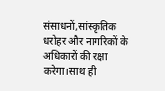संसाधनों,सांस्कृतिक धरोहर और नागरिकों के अधिकारों की रक्षा करेगा।साथ ही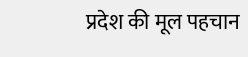प्रदेश की मूल पहचान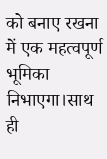को बनाए रखना में एक महत्वपूर्ण भूमिका निभाएगा।साथ ही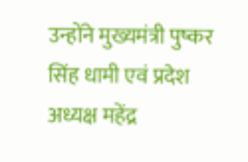उन्होंने मुख्यमंत्री पुष्कर सिंह धामी एवं प्रदेश अध्यक्ष महेंद्र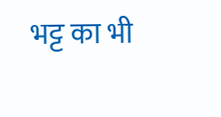भट्ट का भी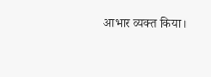आभार व्यक्त किया।